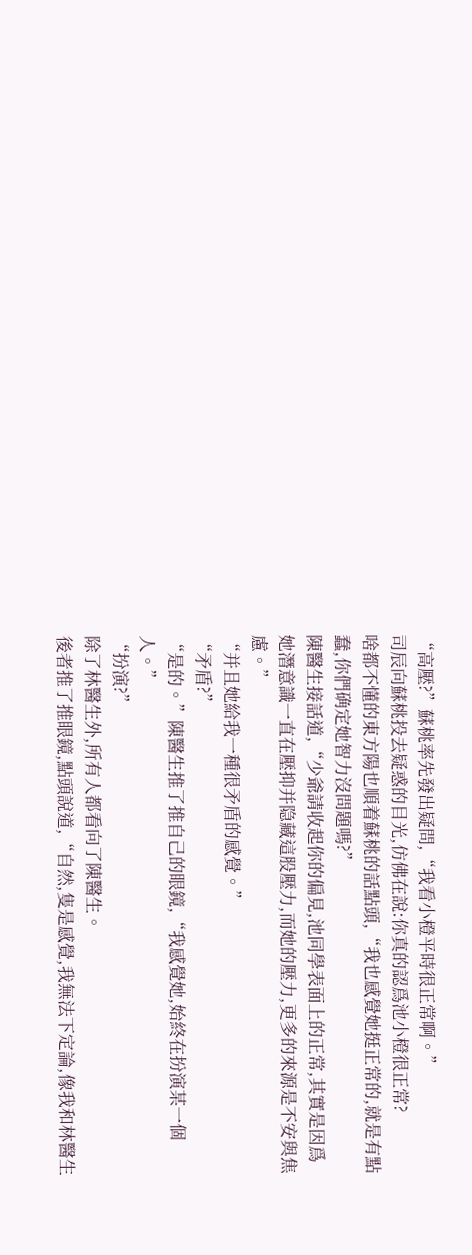“高壓?”蘇桃率先發出疑問,“我看小橙平時很正常啊。”
司辰向蘇桃投去疑惑的目光,仿佛在說:你真的認爲池小橙很正常?
啥都不懂的東方陽也順着蘇桃的話點頭,“我也感覺她挺正常的,就是有點蠢,你們确定她智力沒問題嗎?”
陳醫生接話道,“少爺請收起你的偏見,池同學表面上的正常,其實是因爲她潛意識一直在壓抑并隐藏這股壓力,而她的壓力,更多的來源是不安與焦慮。”
“并且她給我一種很矛盾的感覺。”
“矛盾?”
“是的。”陳醫生推了推自己的眼鏡,“我感覺她,始終在扮演某一個人。”
“扮演?”
除了林醫生外,所有人都看向了陳醫生。
後者推了推眼鏡,點頭說道,“自然,隻是感覺,我無法下定論,像我和林醫生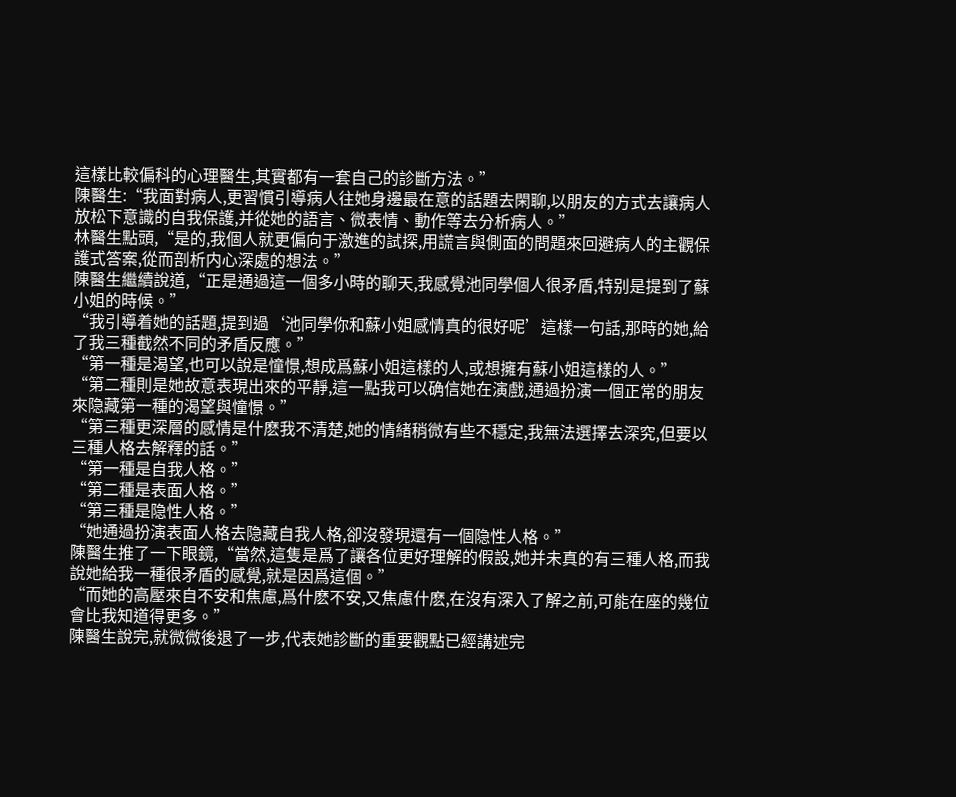這樣比較偏科的心理醫生,其實都有一套自己的診斷方法。”
陳醫生:“我面對病人,更習慣引導病人往她身邊最在意的話題去閑聊,以朋友的方式去讓病人放松下意識的自我保護,并從她的語言、微表情、動作等去分析病人。”
林醫生點頭,“是的,我個人就更偏向于激進的試探,用謊言與側面的問題來回避病人的主觀保護式答案,從而剖析内心深處的想法。”
陳醫生繼續說道,“正是通過這一個多小時的聊天,我感覺池同學個人很矛盾,特别是提到了蘇小姐的時候。”
“我引導着她的話題,提到過‘池同學你和蘇小姐感情真的很好呢’這樣一句話,那時的她,給了我三種截然不同的矛盾反應。”
“第一種是渴望,也可以說是憧憬,想成爲蘇小姐這樣的人,或想擁有蘇小姐這樣的人。”
“第二種則是她故意表現出來的平靜,這一點我可以确信她在演戲,通過扮演一個正常的朋友來隐藏第一種的渴望與憧憬。”
“第三種更深層的感情是什麽我不清楚,她的情緒稍微有些不穩定,我無法選擇去深究,但要以三種人格去解釋的話。”
“第一種是自我人格。”
“第二種是表面人格。”
“第三種是隐性人格。”
“她通過扮演表面人格去隐藏自我人格,卻沒發現還有一個隐性人格。”
陳醫生推了一下眼鏡,“當然,這隻是爲了讓各位更好理解的假設,她并未真的有三種人格,而我說她給我一種很矛盾的感覺,就是因爲這個。”
“而她的高壓來自不安和焦慮,爲什麽不安,又焦慮什麽,在沒有深入了解之前,可能在座的幾位會比我知道得更多。”
陳醫生說完,就微微後退了一步,代表她診斷的重要觀點已經講述完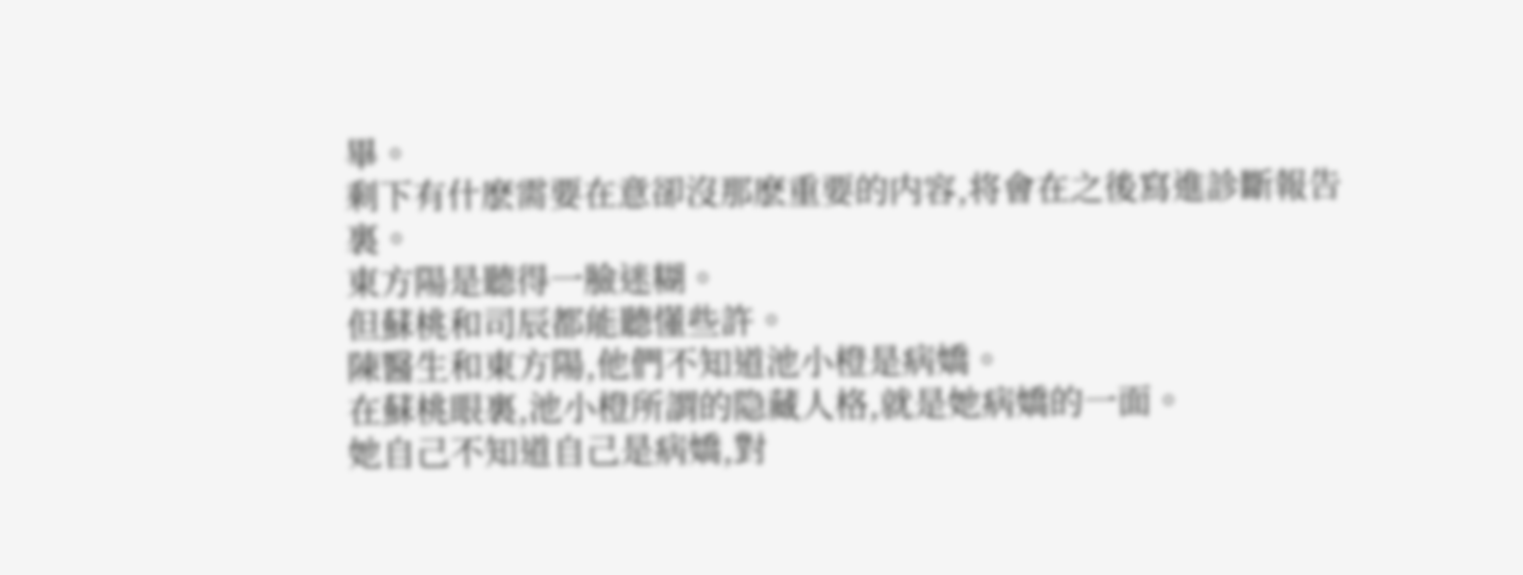畢。
剩下有什麽需要在意卻沒那麽重要的内容,将會在之後寫進診斷報告裏。
東方陽是聽得一臉迷糊。
但蘇桃和司辰都能聽懂些許。
陳醫生和東方陽,他們不知道池小橙是病嬌。
在蘇桃眼裏,池小橙所謂的隐藏人格,就是她病嬌的一面。
她自己不知道自己是病嬌,對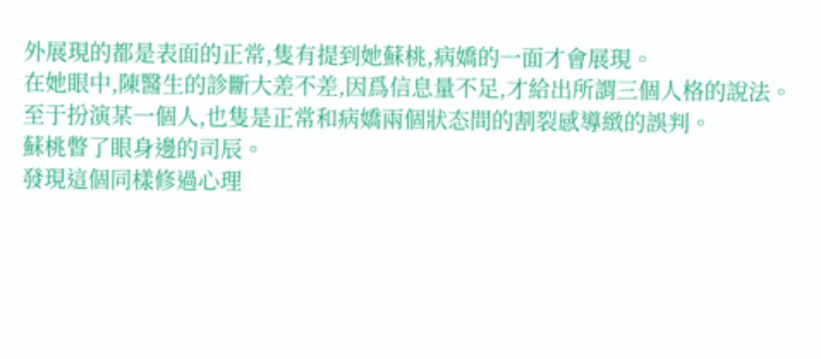外展現的都是表面的正常,隻有提到她蘇桃,病嬌的一面才會展現。
在她眼中,陳醫生的診斷大差不差,因爲信息量不足,才給出所謂三個人格的說法。
至于扮演某一個人,也隻是正常和病嬌兩個狀态間的割裂感導緻的誤判。
蘇桃瞥了眼身邊的司辰。
發現這個同樣修過心理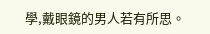學,戴眼鏡的男人若有所思。